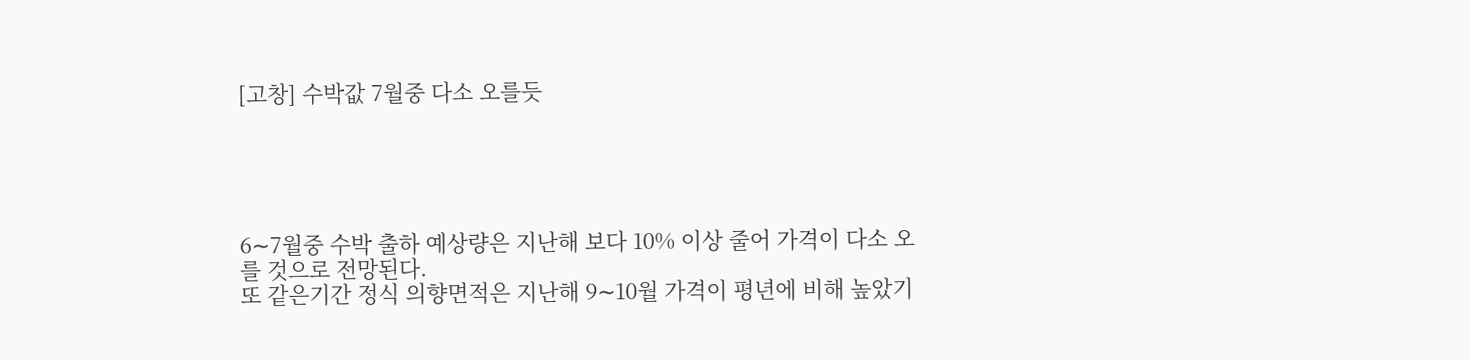[고창] 수박값 7월중 다소 오를듯





6∼7월중 수박 출하 예상량은 지난해 보다 10% 이상 줄어 가격이 다소 오를 것으로 전망된다.
또 같은기간 정식 의향면적은 지난해 9∼10월 가격이 평년에 비해 높았기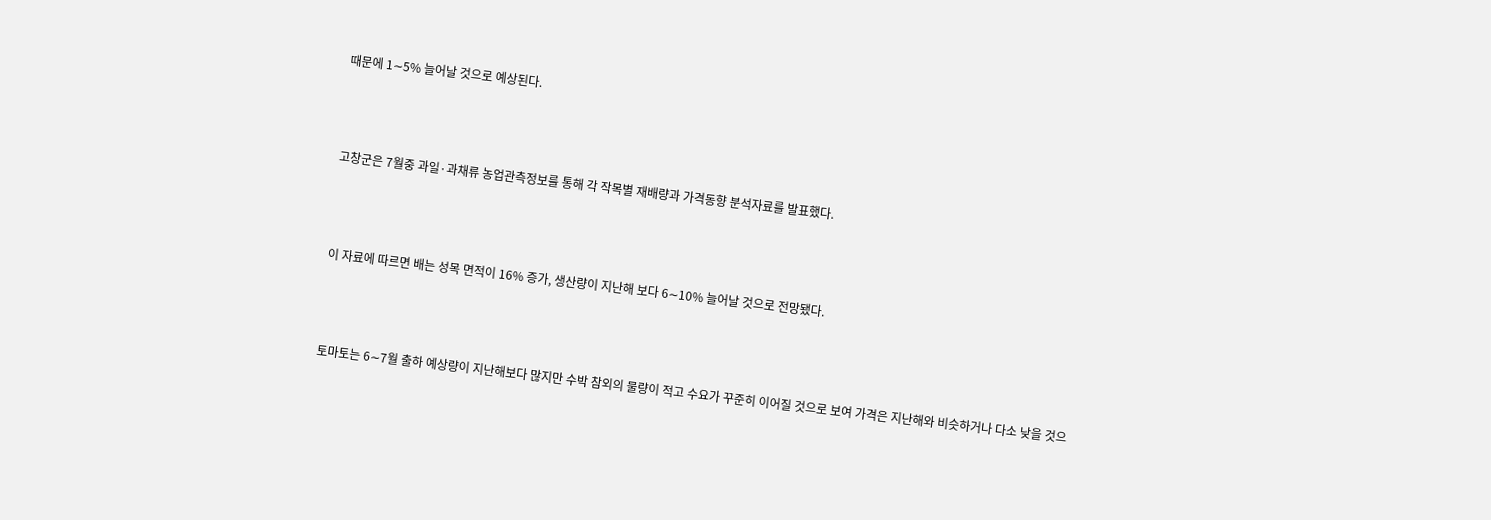때문에 1∼5% 늘어날 것으로 예상된다.



고창군은 7월중 과일·과채류 농업관측정보를 통해 각 작목별 재배량과 가격동향 분석자료를 발표했다.



이 자료에 따르면 배는 성목 면적이 16% 증가, 생산량이 지난해 보다 6∼10% 늘어날 것으로 전망됐다.



토마토는 6∼7월 출하 예상량이 지난해보다 많지만 수박 참외의 물량이 적고 수요가 꾸준히 이어질 것으로 보여 가격은 지난해와 비슷하거나 다소 낮을 것으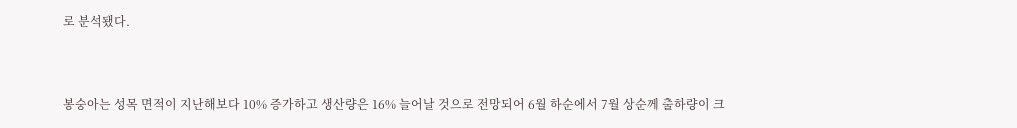로 분석됐다.



봉숭아는 성목 면적이 지난해보다 10% 증가하고 생산량은 16% 늘어날 것으로 전망되어 6월 하순에서 7월 상순께 출하량이 크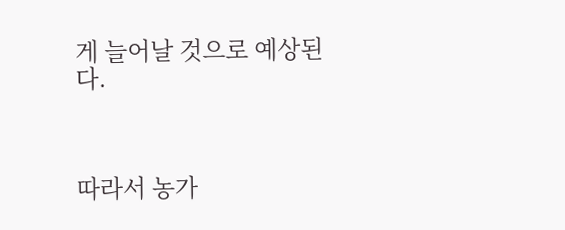게 늘어날 것으로 예상된다.



따라서 농가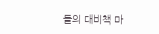들의 대비책 마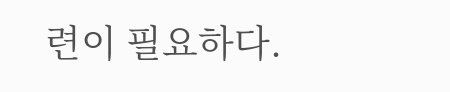련이 필요하다.